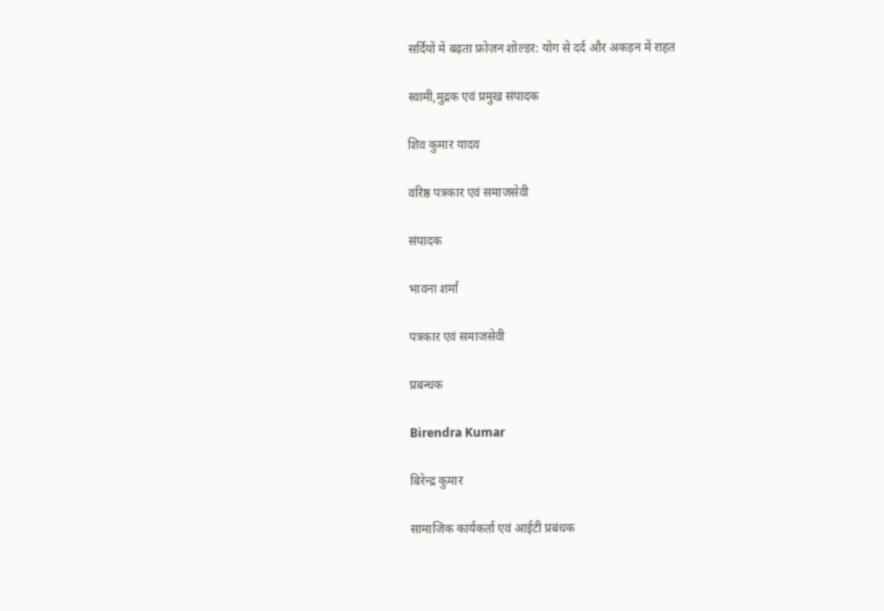सर्दियों में बढ़ता फ्रोज़न शोल्डर: योग से दर्द और अकड़न में राहत

स्वामी,मुद्रक एवं प्रमुख संपादक

शिव कुमार यादव

वरिष्ठ पत्रकार एवं समाजसेवी

संपादक

भावना शर्मा

पत्रकार एवं समाजसेवी

प्रबन्धक

Birendra Kumar

बिरेन्द्र कुमार

सामाजिक कार्यकर्ता एवं आईटी प्रबंधक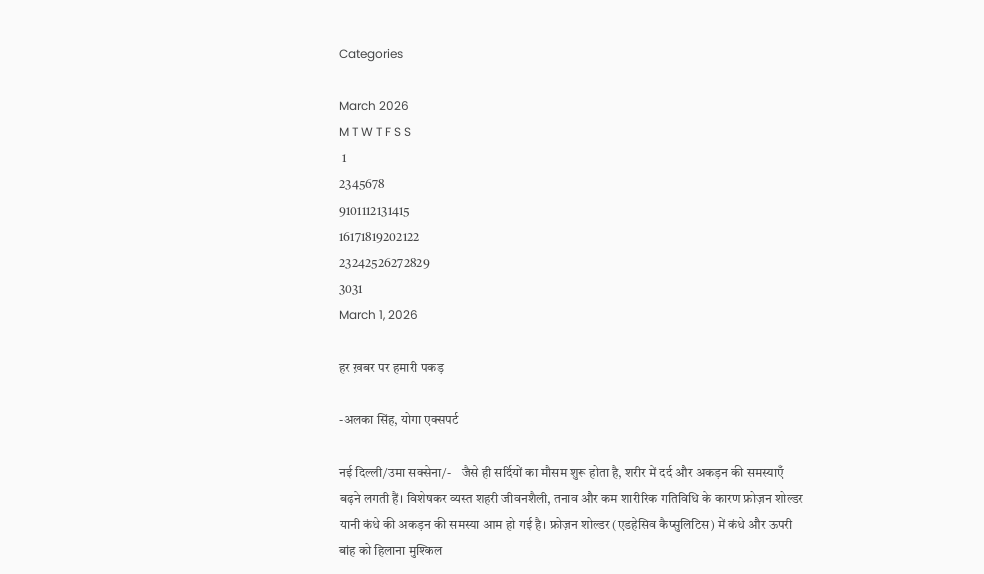Categories

March 2026
M T W T F S S
 1
2345678
9101112131415
16171819202122
23242526272829
3031
March 1, 2026

हर ख़बर पर हमारी पकड़

-अलका सिंह, योगा एक्सपर्ट

नई दिल्ली/उमा सक्सेना/-    जैसे ही सर्दियों का मौसम शुरू होता है, शरीर में दर्द और अकड़न की समस्याएँ बढ़ने लगती हैं। विशेषकर व्यस्त शहरी जीवनशैली, तनाव और कम शारीरिक गतिविधि के कारण फ्रोज़न शोल्डर यानी कंधे की अकड़न की समस्या आम हो गई है। फ्रोज़न शोल्डर (एडहेसिव कैप्सुलिटिस) में कंधे और ऊपरी बांह को हिलाना मुश्किल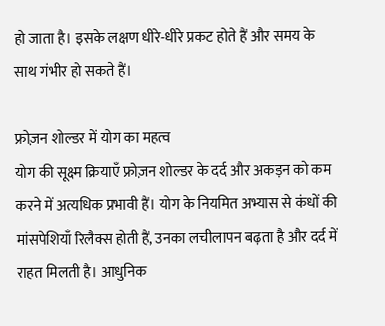हो जाता है। इसके लक्षण धीरे-धीरे प्रकट होते हैं और समय के साथ गंभीर हो सकते हैं।

फ्रोज़न शोल्डर में योग का महत्व
योग की सूक्ष्म क्रियाएँ फ्रोज़न शोल्डर के दर्द और अकड़न को कम करने में अत्यधिक प्रभावी हैं। योग के नियमित अभ्यास से कंधों की मांसपेशियाँ रिलैक्स होती हैं, उनका लचीलापन बढ़ता है और दर्द में राहत मिलती है। आधुनिक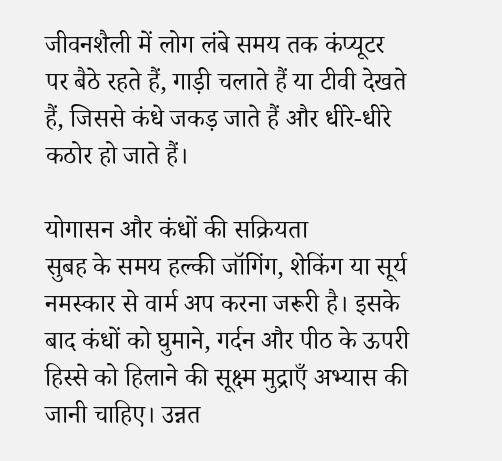जीवनशैली में लोग लंबे समय तक कंप्यूटर पर बैठे रहते हैं, गाड़ी चलाते हैं या टीवी देखते हैं, जिससे कंधे जकड़ जाते हैं और धीरे-धीरे कठोर हो जाते हैं।

योगासन और कंधों की सक्रियता
सुबह के समय हल्की जॉगिंग, शेकिंग या सूर्य नमस्कार से वार्म अप करना जरूरी है। इसके बाद कंधों को घुमाने, गर्दन और पीठ के ऊपरी हिस्से को हिलाने की सूक्ष्म मुद्राएँ अभ्यास की जानी चाहिए। उन्नत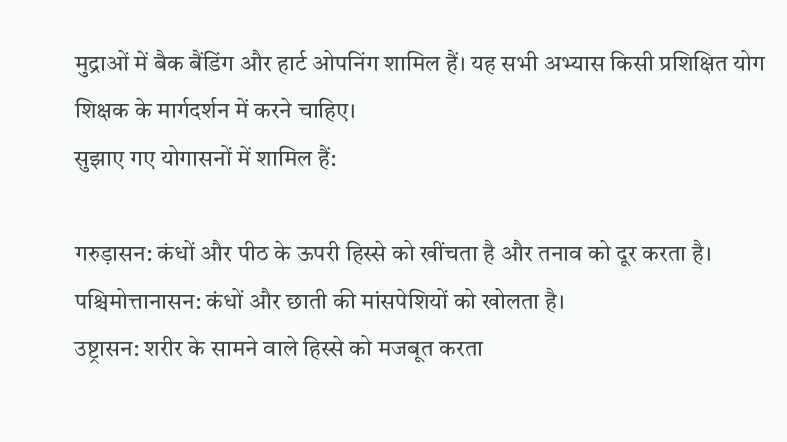मुद्राओं में बैक बैंडिंग और हार्ट ओपनिंग शामिल हैं। यह सभी अभ्यास किसी प्रशिक्षित योग शिक्षक के मार्गदर्शन में करने चाहिए।
सुझाए गए योगासनों में शामिल हैं:

गरुड़ासन: कंधों और पीठ के ऊपरी हिस्से को खींचता है और तनाव को दूर करता है।
पश्चिमोत्तानासन: कंधों और छाती की मांसपेशियों को खोलता है।
उष्ट्रासन: शरीर के सामने वाले हिस्से को मजबूत करता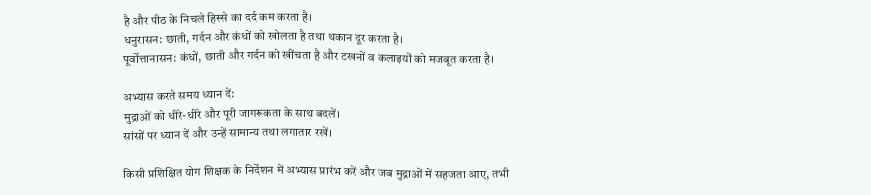है और पीठ के निचले हिस्से का दर्द कम करता है।
धनुरासन: छाती, गर्दन और कंधों को खोलता है तथा थकान दूर करता है।
पूर्वोत्तानासन: कंधों, छाती और गर्दन को खींचता है और टखनों व कलाइयों को मजबूत करता है।

अभ्यास करते समय ध्यान दें:
मुद्राओं को धीरे-धीरे और पूरी जागरूकता के साथ बदलें।
सांसों पर ध्यान दें और उन्हें सामान्य तथा लगातार रखें।

किसी प्रशिक्षित योग शिक्षक के निर्देशन में अभ्यास प्रारंभ करें और जब मुद्राओं में सहजता आए, तभी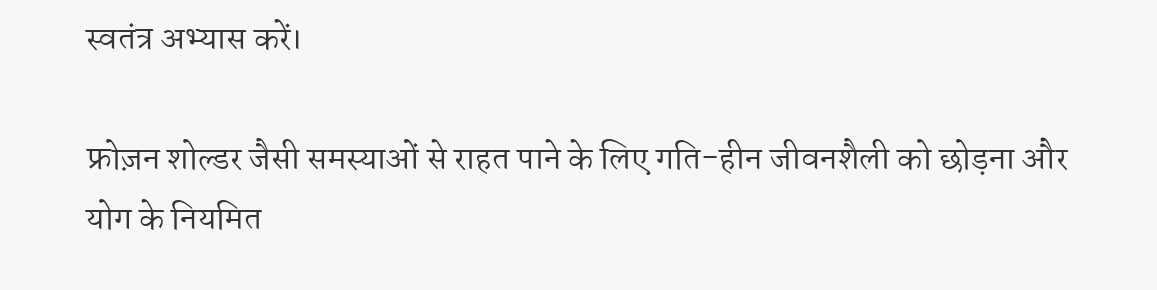स्वतंत्र अभ्यास करें।

फ्रोज़न शोल्डर जैसी समस्याओं से राहत पाने के लिए गति-हीन जीवनशैली को छोड़ना और योग के नियमित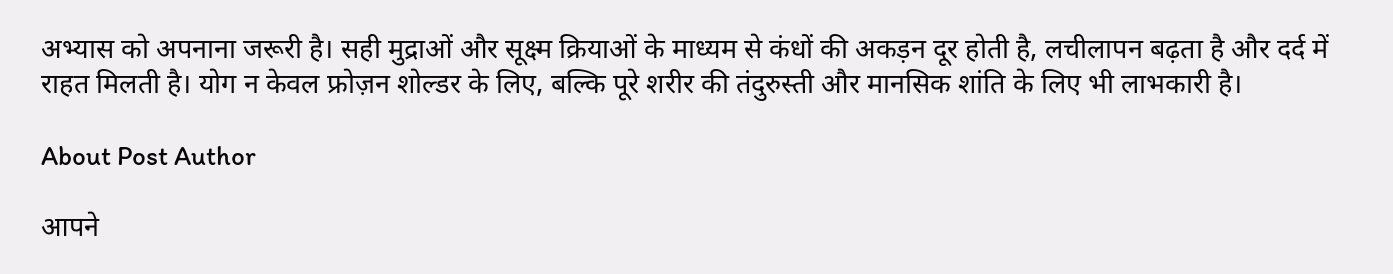अभ्यास को अपनाना जरूरी है। सही मुद्राओं और सूक्ष्म क्रियाओं के माध्यम से कंधों की अकड़न दूर होती है, लचीलापन बढ़ता है और दर्द में राहत मिलती है। योग न केवल फ्रोज़न शोल्डर के लिए, बल्कि पूरे शरीर की तंदुरुस्ती और मानसिक शांति के लिए भी लाभकारी है।

About Post Author

आपने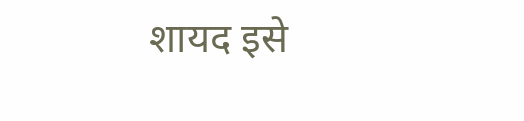शायद इसे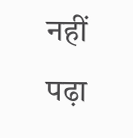नहीं पढ़ा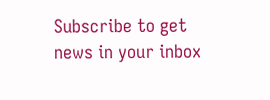Subscribe to get news in your inbox